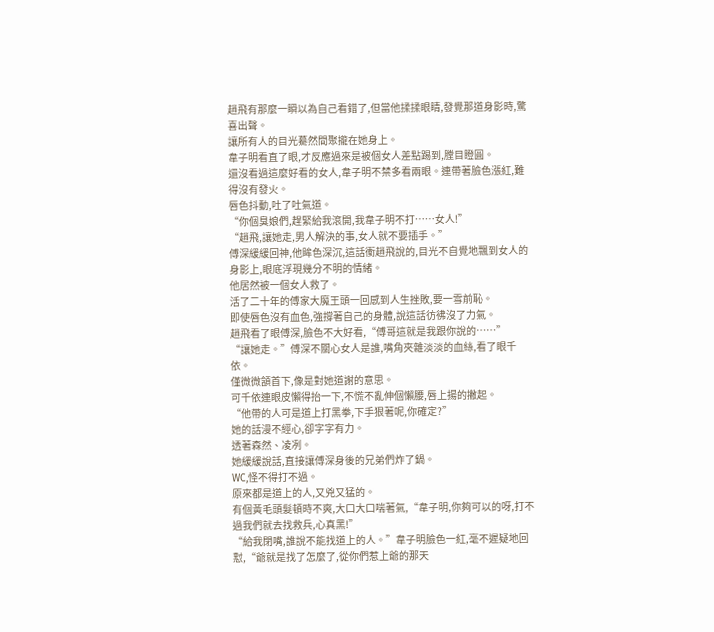趙飛有那麼一瞬以為自己看錯了,但當他揉揉眼睛,發覺那道身影時,驚喜出聲。
讓所有人的目光驀然間聚攏在她身上。
韋子明看直了眼,才反應過來是被個女人差點踢到,膛目瞪圓。
還沒看過這麼好看的女人,韋子明不禁多看兩眼。連帶著臉色漲紅,難得沒有發火。
唇色抖動,吐了吐氣道。
“你個臭娘們,趕緊給我滾開,我韋子明不打……女人!”
“趙飛,讓她走,男人解決的事,女人就不要插手。”
傅深緩緩回神,他眸色深沉,這話衝趙飛說的,目光不自覺地飄到女人的身影上,眼底浮現幾分不明的情緒。
他居然被一個女人救了。
活了二十年的傅家大魔王頭一回感到人生挫敗,要一雪前恥。
即使唇色沒有血色,強撐著自己的身體,說這話彷彿沒了力氣。
趙飛看了眼傅深,臉色不大好看,“傅哥這就是我跟你說的……”
“讓她走。”傅深不關心女人是誰,嘴角夾雜淡淡的血絲,看了眼千依。
僅微微頷首下,像是對她道謝的意思。
可千依連眼皮懶得抬一下,不慌不亂伸個懶腰,唇上揚的撇起。
“他帶的人可是道上打黑拳,下手狠著呢,你確定?”
她的話漫不經心,卻字字有力。
透著森然、凌冽。
她緩緩說話,直接讓傅深身後的兄弟們炸了鍋。
WC,怪不得打不過。
原來都是道上的人,又兇又猛的。
有個黃毛頭髮頓時不爽,大口大口喘著氣,“韋子明,你夠可以的呀,打不過我們就去找救兵,心真黑!”
“給我閉嘴,誰說不能找道上的人。”韋子明臉色一紅,毫不遲疑地回懟,“爺就是找了怎麼了,從你們惹上爺的那天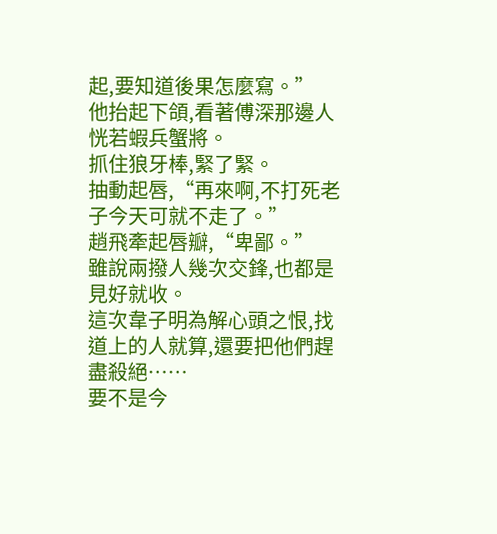起,要知道後果怎麼寫。”
他抬起下頜,看著傅深那邊人恍若蝦兵蟹將。
抓住狼牙棒,緊了緊。
抽動起唇,“再來啊,不打死老子今天可就不走了。”
趙飛牽起唇瓣,“卑鄙。”
雖說兩撥人幾次交鋒,也都是見好就收。
這次韋子明為解心頭之恨,找道上的人就算,還要把他們趕盡殺絕……
要不是今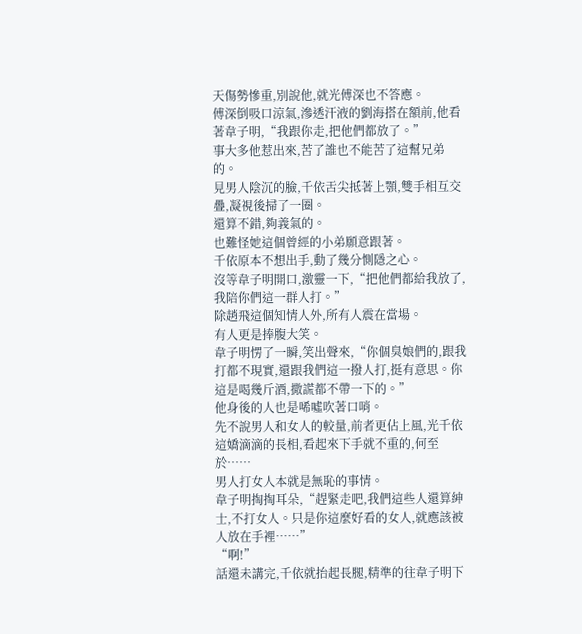天傷勢慘重,別說他,就光傅深也不答應。
傅深倒吸口涼氣,滲透汗液的劉海搭在額前,他看著韋子明,“我跟你走,把他們都放了。”
事大多他惹出來,苦了誰也不能苦了這幫兄弟的。
見男人陰沉的臉,千依舌尖抵著上顎,雙手相互交疊,凝視後掃了一圈。
還算不錯,夠義氣的。
也難怪她這個曾經的小弟願意跟著。
千依原本不想出手,動了幾分惻隱之心。
沒等韋子明開口,激靈一下,“把他們都給我放了,我陪你們這一群人打。”
除趙飛這個知情人外,所有人震在當場。
有人更是捧腹大笑。
韋子明愣了一瞬,笑出聲來,“你個臭娘們的,跟我打都不現實,還跟我們這一撥人打,挺有意思。你這是喝幾斤酒,撒謊都不帶一下的。”
他身後的人也是唏噓吹著口哨。
先不說男人和女人的較量,前者更佔上風,光千依這嬌滴滴的長相,看起來下手就不重的,何至於……
男人打女人本就是無恥的事情。
韋子明掏掏耳朵,“趕緊走吧,我們這些人還算紳士,不打女人。只是你這麼好看的女人,就應該被人放在手裡……”
“啊!”
話還未講完,千依就抬起長腿,精準的往韋子明下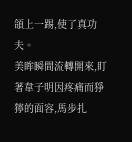頜上一踢,使了真功夫。
美眸瞬間流轉開來,盯著韋子明因疼痛而猙獰的面容,馬步扎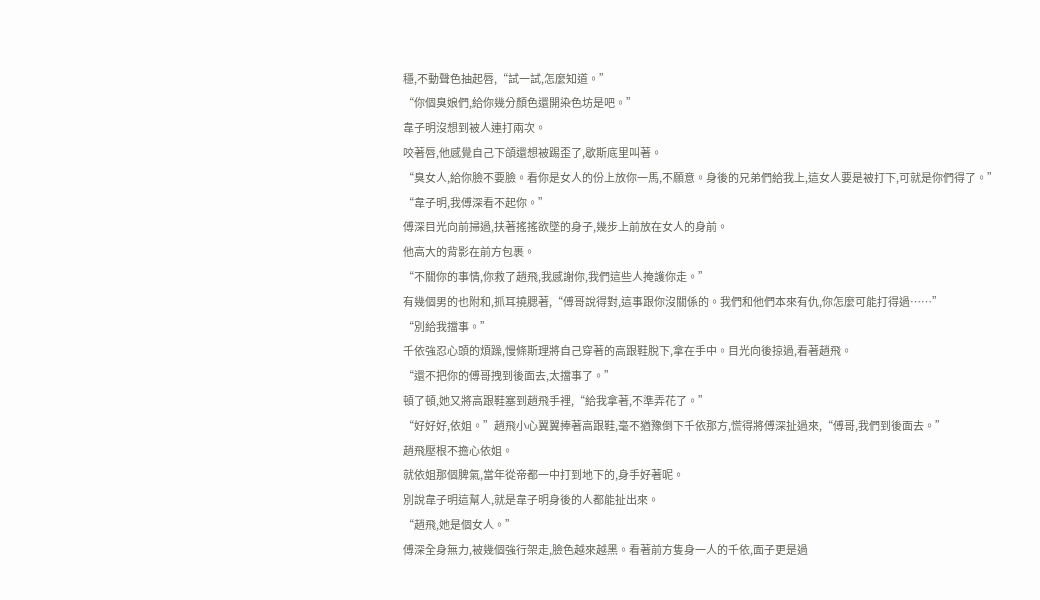穩,不動聲色抽起唇,“試一試,怎麼知道。”
“你個臭娘們,給你幾分顏色還開染色坊是吧。”
韋子明沒想到被人連打兩次。
咬著唇,他感覺自己下頜還想被踢歪了,歇斯底里叫著。
“臭女人,給你臉不要臉。看你是女人的份上放你一馬,不願意。身後的兄弟們給我上,這女人要是被打下,可就是你們得了。”
“韋子明,我傅深看不起你。”
傅深目光向前掃過,扶著搖搖欲墜的身子,幾步上前放在女人的身前。
他高大的背影在前方包裹。
“不關你的事情,你救了趙飛,我感謝你,我們這些人掩護你走。”
有幾個男的也附和,抓耳撓腮著,“傅哥說得對,這事跟你沒關係的。我們和他們本來有仇,你怎麼可能打得過……”
“別給我擋事。”
千依強忍心頭的煩躁,慢條斯理將自己穿著的高跟鞋脫下,拿在手中。目光向後掠過,看著趙飛。
“還不把你的傅哥拽到後面去,太擋事了。”
頓了頓,她又將高跟鞋塞到趙飛手裡,“給我拿著,不準弄花了。”
“好好好,依姐。”趙飛小心翼翼捧著高跟鞋,毫不猶豫倒下千依那方,慌得將傅深扯過來,“傅哥,我們到後面去。”
趙飛壓根不擔心依姐。
就依姐那個脾氣,當年從帝都一中打到地下的,身手好著呢。
別說韋子明這幫人,就是韋子明身後的人都能扯出來。
“趙飛,她是個女人。”
傅深全身無力,被幾個強行架走,臉色越來越黑。看著前方隻身一人的千依,面子更是過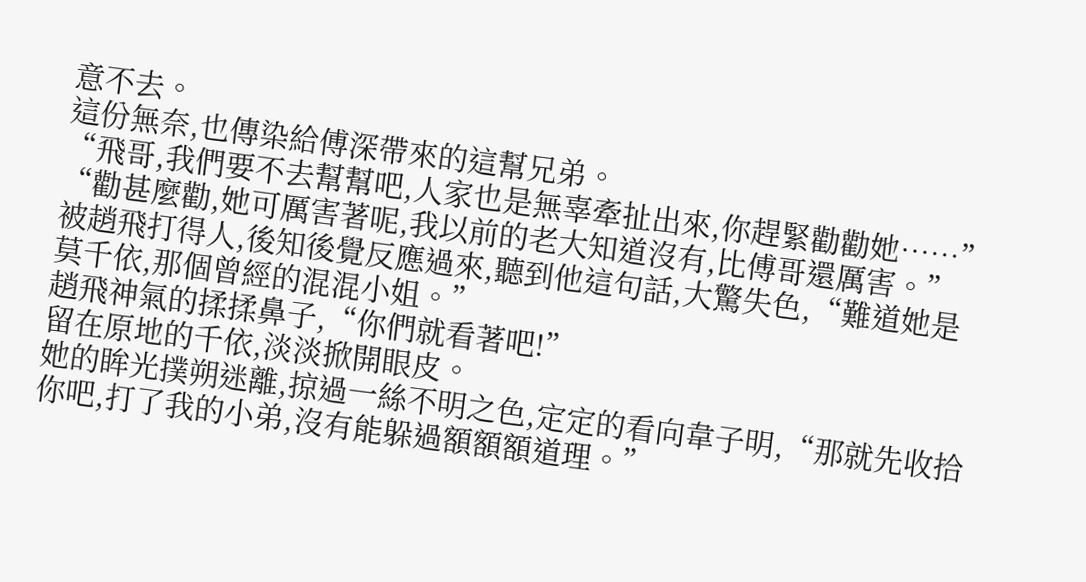意不去。
這份無奈,也傳染給傅深帶來的這幫兄弟。
“飛哥,我們要不去幫幫吧,人家也是無辜牽扯出來,你趕緊勸勸她……”
“勸甚麼勸,她可厲害著呢,我以前的老大知道沒有,比傅哥還厲害。”
被趙飛打得人,後知後覺反應過來,聽到他這句話,大驚失色,“難道她是莫千依,那個曾經的混混小姐。”
趙飛神氣的揉揉鼻子,“你們就看著吧!”
留在原地的千依,淡淡掀開眼皮。
她的眸光撲朔迷離,掠過一絲不明之色,定定的看向韋子明,“那就先收拾你吧,打了我的小弟,沒有能躲過額額額道理。”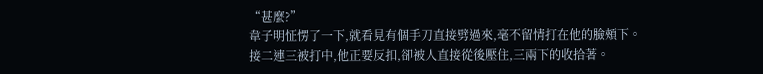“甚麼?”
韋子明怔愣了一下,就看見有個手刀直接劈過來,毫不留情打在他的臉頰下。
接二連三被打中,他正要反扣,卻被人直接從後壓住,三兩下的收拾著。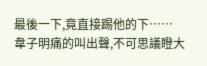最後一下,竟直接踢他的下……
韋子明痛的叫出聲,不可思議瞪大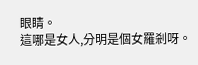眼睛。
這哪是女人,分明是個女羅剎呀。